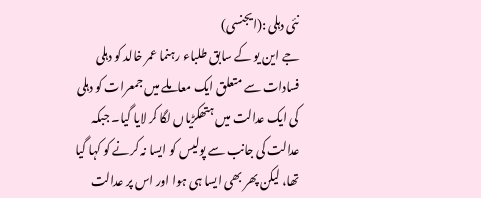نئی دہلی :(ایجنسی)
جے این یو کے سابق طلباء رہنما عمر خالد کو دہلی فسادات سے متعلق ایک معاملے میں جمعرات کو دہلی کی ایک عدالت میں ہتھکڑیاں لگا کر لایا گیا۔ جبکہ عدالت کی جانب سے پولیس کو ایسا نہ کرنے کو کہا گیا تھا، لیکن پھر بھی ایسا ہی ہوا اور اس پر عدالت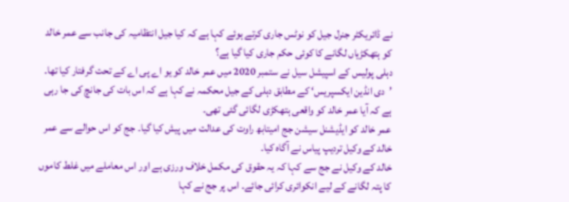نے ڈائریکٹر جنرل جیل کو نوٹس جاری کرتے ہوئے کہا ہے کہ کیا جیل انتظامیہ کی جانب سے عمر خالد کو ہتھکڑیاں لگانے کا کوئی حکم جاری کیا گیا ہے؟
دہلی پولیس کے اسپیشل سیل نے ستمبر 2020 میں عمر خالد کو یو اے پی اے کے تحت گرفتار کیا تھا۔
’دی انڈین ایکسپریس‘ کے مطابق دہلی کے جیل محکمہ نے کہا ہے کہ اس بات کی جانچ کی جا رہی ہے کہ آیا عمر خالد کو واقعی ہتھکڑی لگائی گئی تھی۔
عمر خالد کو ایڈیشنل سیشن جج امیتابھ راوت کی عدالت میں پیش کیا گیا۔ جج کو اس حوالے سے عمر خالد کے وکیل تردیپ پیاس نے آگاہ کیا۔
خالد کے وکیل نے جج سے کہا کہ یہ حقوق کی مکمل خلاف ورزی ہے اور اس معاملے میں غلط کاموں کا پتہ لگانے کے لیے انکوائری کرائی جائے۔ اس پر جج نے کہا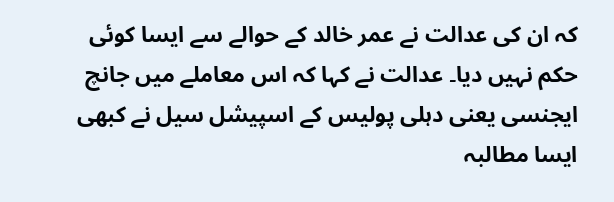کہ ان کی عدالت نے عمر خالد کے حوالے سے ایسا کوئی حکم نہیں دیا۔ عدالت نے کہا کہ اس معاملے میں جانچ ایجنسی یعنی دہلی پولیس کے اسپیشل سیل نے کبھی ایسا مطالبہ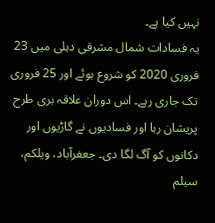نہیں کیا ہے۔
یہ فسادات شمال مشرقی دہلی میں 23 فروری 2020 کو شروع ہوئے اور 25 فروری تک جاری رہے۔ اس دوران علاقہ بری طرح پریشان رہا اور فسادیوں نے گاڑیوں اور دکانوں کو آگ لگا دی۔ جعفرآباد، ویلکم، سیلم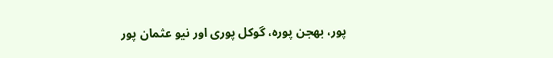پور، بھجن پورہ، گوکل پوری اور نیو عثمان پور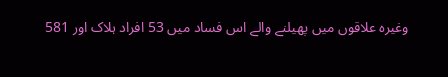وغیرہ علاقوں میں پھیلنے والے اس فساد میں 53 افراد ہلاک اور 581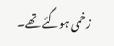زخمی ہوگئے تھے۔